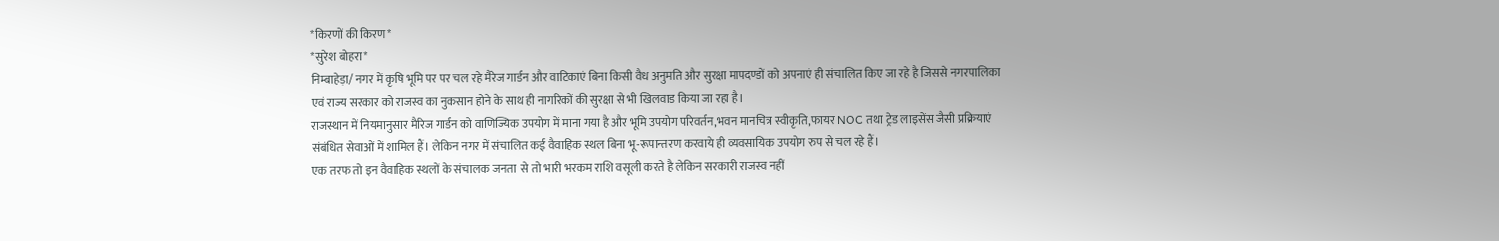*किरणों की किरण*
*सुरेश बोहरा*
निम्बाहेड़ा/ नगर में कृषि भूमि पर पर चल रहे मैरेज गार्डन और वाटिकाएं बिना किसी वैध अनुमति और सुरक्षा मापदण्डों को अपनाएं ही संचालित किए जा रहे है जिससे नगरपालिका एवं राज्य सरकार को राजस्व का नुकसान होने के साथ ही नागरिकों की सुरक्षा से भी खिलवाड किया जा रहा है।
राजस्थान में नियमानुसार मैरिज गार्डन को वाणिज्यिक उपयोग में माना गया है और भूमि उपयोग परिवर्तन,भवन मानचित्र स्वीकृति,फायर NOC तथा ट्रेड लाइसेंस जैसी प्रक्रियाएं संबंधित सेवाओं में शामिल हैं। लेकिन नगर में संचालित कई वैवाहिक स्थल बिना भू-रूपान्तरण करवाये ही व्यवसायिक उपयोग रुप से चल रहे हैं।
एक तरफ तो इन वैवाहिक स्थलों के संचालक जनता  से तो भारी भरकम राशि वसूली करते है लेकिन सरकारी राजस्व नहीं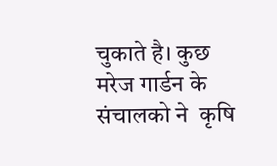चुकाते है। कुछ मरेज गार्डन के संचालको ने  कृषि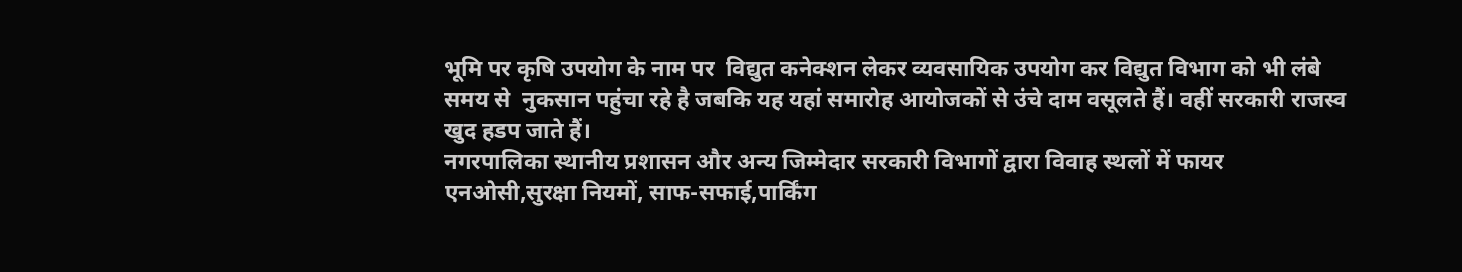भूमि पर कृषि उपयोग के नाम पर  विद्युत कनेक्शन लेकर व्यवसायिक उपयोग कर विद्युत विभाग को भी लंबे समय से  नुकसान पहुंचा रहे है जबकि यह यहां समारोह आयोजकों से उंचे दाम वसूलते हैं। वहीं सरकारी राजस्व खुद हडप जाते हैं।
नगरपालिका स्थानीय प्रशासन और अन्य जिम्मेदार सरकारी विभागों द्वारा विवाह स्थलों में फायर एनओसी,सुरक्षा नियमों, साफ-सफाई,पार्किंग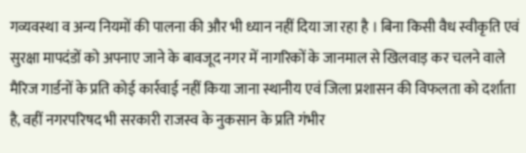गव्यवस्था व अन्य नियमों की पालना की और भी ध्यान नहीं दिया जा रहा है । बिना किसी वैध स्वीकृति एवं सुरक्षा मापदंडों को अपनाए जाने के बावजूद नगर में नागरिकों के जानमाल से खिलवाड़ कर चलने वाले मैरिज गार्डनों के प्रति कोई कार्रवाई नहीं किया जाना स्थानीय एवं जिला प्रशासन की विफलता को दर्शाता है, वहीं नगरपरिषद भी सरकारी राजस्व के नुकसान के प्रति गंभीर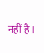नहीं है।